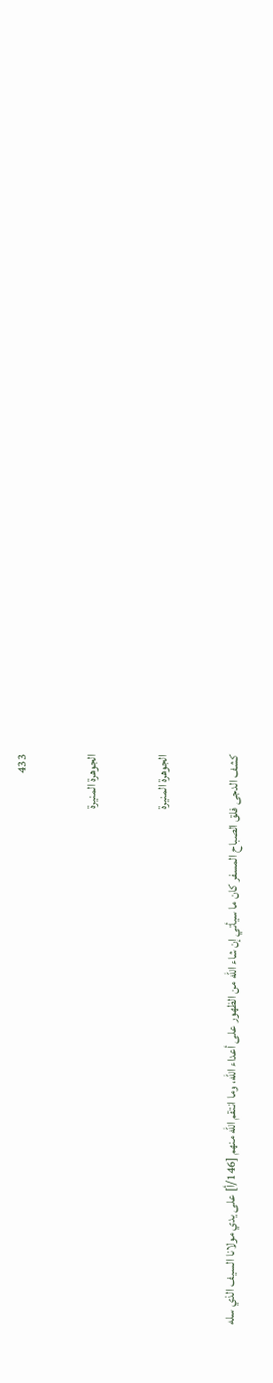433

الجوهرة المنيرة

الجوهرة المنيرة

كشف الدجى فلق الصباح المسفر كان ما سيأتي إن شاء الله من الظهور على أعداء الله، وما انتقم الله منهم [146/أ] على يدي مولانا السيف الذي سله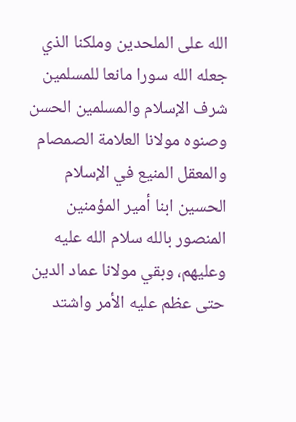الله على الملحدين وملكنا الذي جعله الله سورا مانعا للمسلمين شرف الإسلام والمسلمين الحسن وصنوه مولانا العلامة الصمصام والمعقل المنيع في الإسلام الحسين ابنا أمير المؤمنين المنصور بالله سلام الله عليه وعليهم، وبقي مولانا عماد الدين حتى عظم عليه الأمر واشتد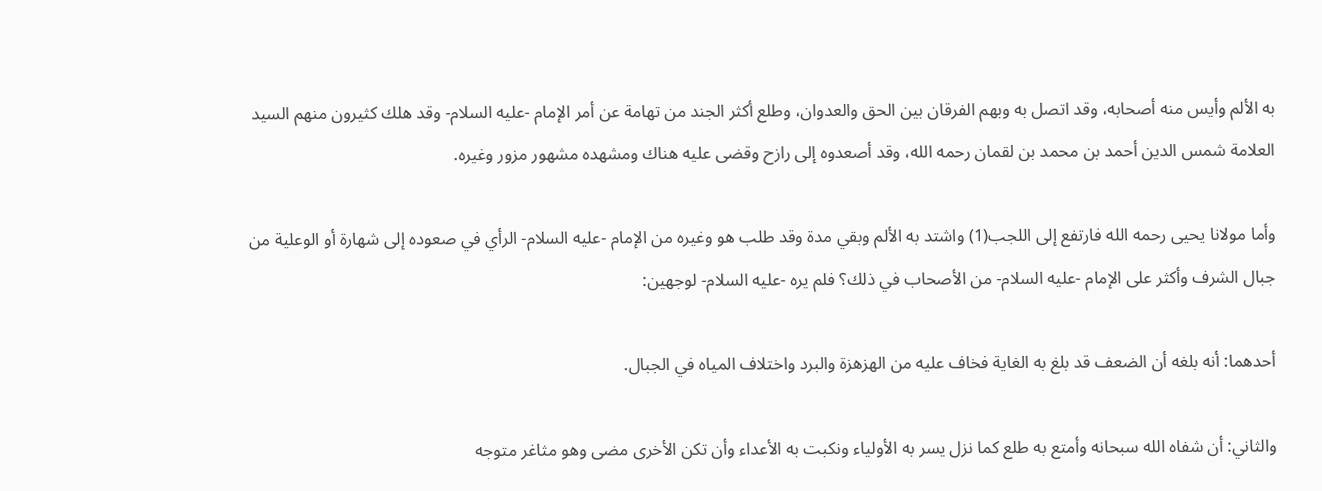به الألم وأيس منه أصحابه، وقد اتصل به وبهم الفرقان بين الحق والعدوان، وطلع أكثر الجند من تهامة عن أمر الإمام -عليه السلام- وقد هلك كثيرون منهم السيد العلامة شمس الدين أحمد بن محمد بن لقمان رحمه الله، وقد أصعدوه إلى رازح وقضى عليه هناك ومشهده مشهور مزور وغيره.

وأما مولانا يحيى رحمه الله فارتفع إلى اللجب(1) واشتد به الألم وبقي مدة وقد طلب هو وغيره من الإمام -عليه السلام- الرأي في صعوده إلى شهارة أو الوعلية من جبال الشرف وأكثر على الإمام -عليه السلام- من الأصحاب في ذلك؟ فلم يره -عليه السلام- لوجهين:

أحدهما: أنه بلغه أن الضعف قد بلغ به الغاية فخاف عليه من الهزهزة والبرد واختلاف المياه في الجبال.

والثاني: أن شفاه الله سبحانه وأمتع به طلع كما نزل يسر به الأولياء ونكبت به الأعداء وأن تكن الأخرى مضى وهو مثاغر متوجه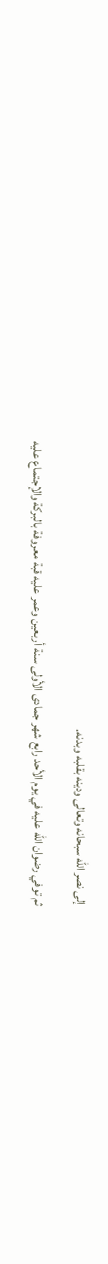إلى نصر الله سبحانه وتعالى ودينه بقلبه وبدنه.

ثم توفي رضوان الله عليه في يوم الأحد رابع شهر جمادى الأولى سنة أربعين وعمر عليه قبة معروفة بالبركة والإجتماع عليه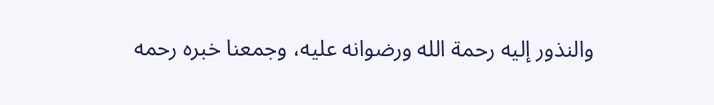والنذور إليه رحمة الله ورضوانه عليه، وجمعنا خبره رحمه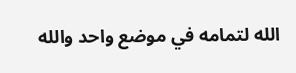الله لتمامه في موضع واحد والله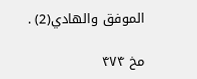الموفق والهادي(2) .

مخ ۴۷۴